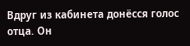Вдруг из кабинета донёсся голос отца. Он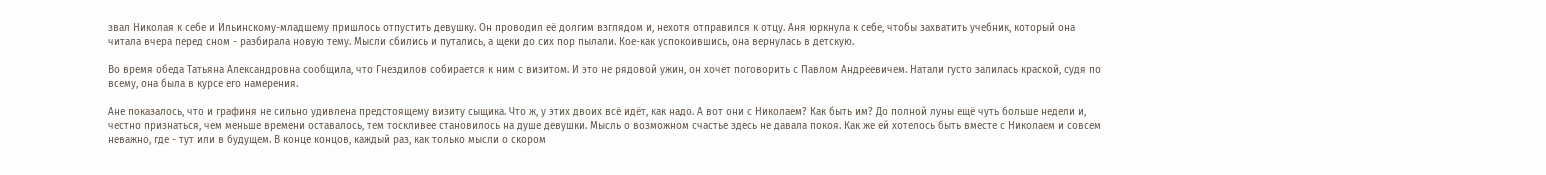звал Николая к себе и Ильинскому-младшему пришлось отпустить девушку. Он проводил её долгим взглядом и, нехотя отправился к отцу. Аня юркнула к себе, чтобы захватить учебник, который она читала вчера перед сном - разбирала новую тему. Мысли сбились и путались, а щеки до сих пор пылали. Кое-как успокоившись, она вернулась в детскую.

Во время обеда Татьяна Александровна сообщила, что Гнездилов собирается к ним с визитом. И это не рядовой ужин, он хочет поговорить с Павлом Андреевичем. Натали густо залилась краской, судя по всему, она была в курсе его намерения.

Ане показалось, что и графиня не сильно удивлена предстоящему визиту сыщика. Что ж, у этих двоих всё идёт, как надо. А вот они с Николаем? Как быть им? До полной луны ещё чуть больше недели и, честно признаться, чем меньше времени оставалось, тем тоскливее становилось на душе девушки. Мысль о возможном счастье здесь не давала покоя. Как же ей хотелось быть вместе с Николаем и совсем неважно, где - тут или в будущем. В конце концов, каждый раз, как только мысли о скором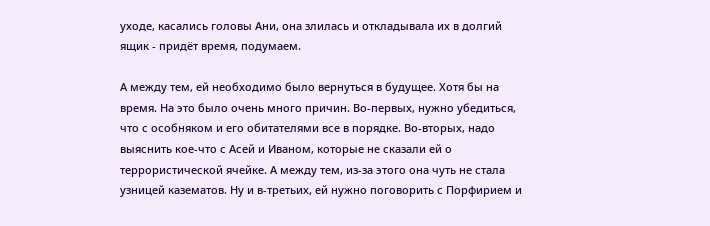уходе, касались головы Ани, она злилась и откладывала их в долгий ящик - придёт время, подумаем.

А между тем, ей необходимо было вернуться в будущее. Хотя бы на время. На это было очень много причин. Во-первых, нужно убедиться, что с особняком и его обитателями все в порядке. Во-вторых, надо выяснить кое-что с Асей и Иваном, которые не сказали ей о террористической ячейке. А между тем, из-за этого она чуть не стала узницей казематов. Ну и в-третьих, ей нужно поговорить с Порфирием и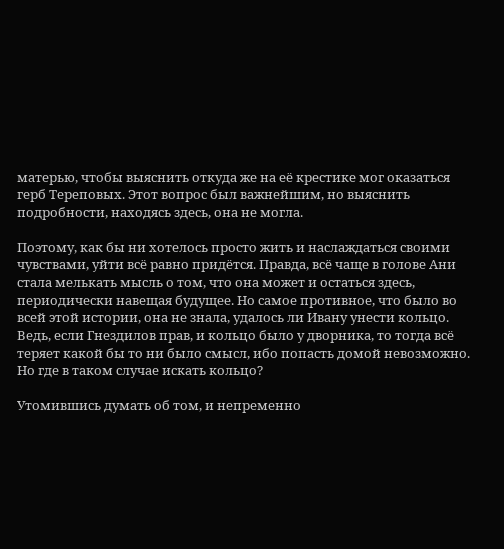матерью, чтобы выяснить откуда же на её крестике мог оказаться герб Тереповых. Этот вопрос был важнейшим, но выяснить подробности, находясь здесь, она не могла.

Поэтому, как бы ни хотелось просто жить и наслаждаться своими чувствами, уйти всё равно придётся. Правда, всё чаще в голове Ани стала мелькать мысль о том, что она может и остаться здесь, периодически навещая будущее. Но самое противное, что было во всей этой истории, она не знала, удалось ли Ивану унести кольцо. Ведь, если Гнездилов прав, и кольцо было у дворника, то тогда всё теряет какой бы то ни было смысл, ибо попасть домой невозможно. Но где в таком случае искать кольцо?

Утомившись думать об том, и непременно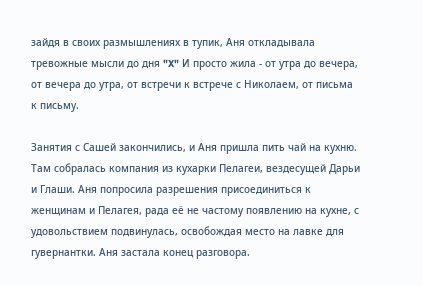зайдя в своих размышлениях в тупик, Аня откладывала тревожные мысли до дня "X" И просто жила - от утра до вечера, от вечера до утра, от встречи к встрече с Николаем, от письма к письму.

Занятия с Сашей закончились, и Аня пришла пить чай на кухню. Там собралась компания из кухарки Пелагеи, вездесущей Дарьи и Глаши. Аня попросила разрешения присоединиться к женщинам и Пелагея, рада её не частому появлению на кухне, с удовольствием подвинулась, освобождая место на лавке для гувернантки. Аня застала конец разговора.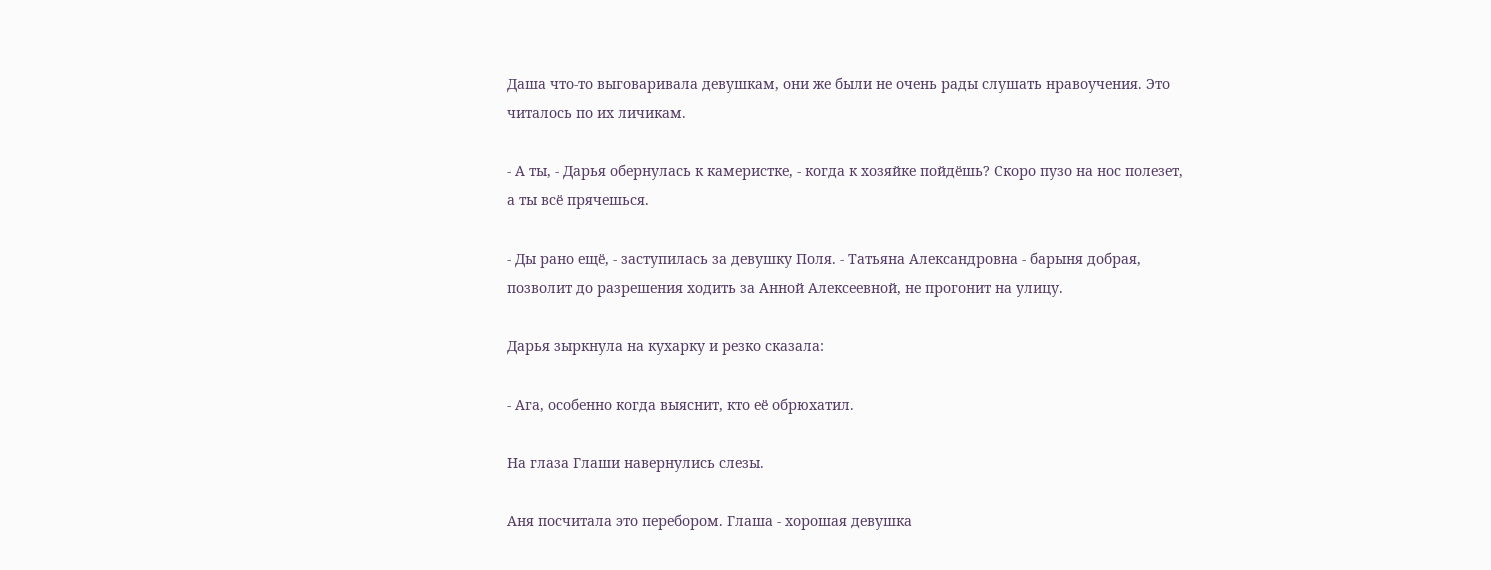Даша что-то выговаривала девушкам, они же были не очень рады слушать нравоучения. Это читалось по их личикам.

- А ты, - Дарья обернулась к камеристке, - когда к хозяйке пойдёшь? Скоро пузо на нос полезет, а ты всё прячешься.

- Ды рано ещё, - заступилась за девушку Поля. - Татьяна Александровна - барыня добрая, позволит до разрешения ходить за Анной Алексеевной, не прогонит на улицу.

Дарья зыркнула на кухарку и резко сказала:

- Ага, особенно когда выяснит, кто её обрюхатил.

На глаза Глаши навернулись слезы.

Аня посчитала это перебором. Глаша - хорошая девушка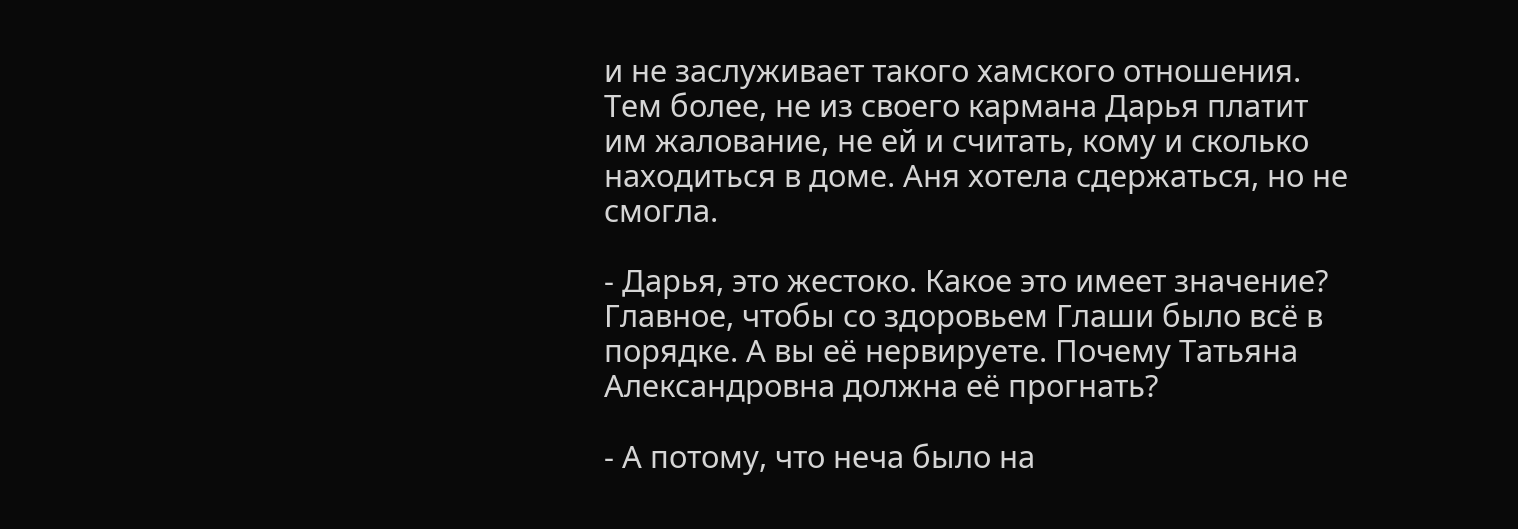и не заслуживает такого хамского отношения. Тем более, не из своего кармана Дарья платит им жалование, не ей и считать, кому и сколько находиться в доме. Аня хотела сдержаться, но не смогла.

- Дарья, это жестоко. Какое это имеет значение? Главное, чтобы со здоровьем Глаши было всё в порядке. А вы её нервируете. Почему Татьяна Александровна должна её прогнать?

- А потому, что неча было на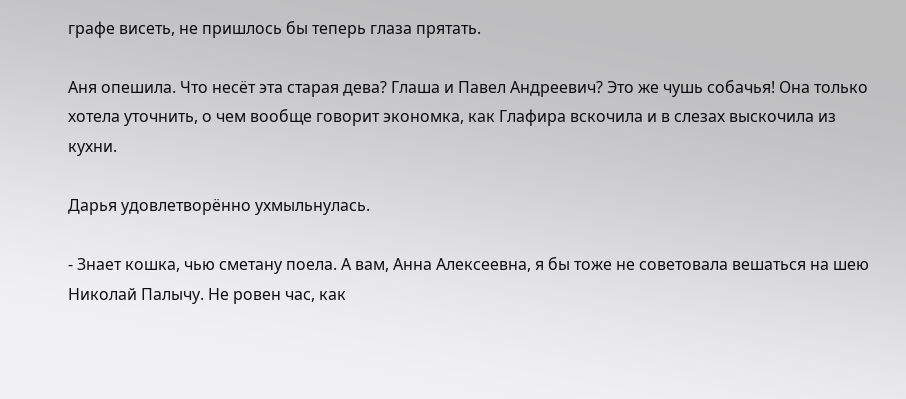графе висеть, не пришлось бы теперь глаза прятать.

Аня опешила. Что несёт эта старая дева? Глаша и Павел Андреевич? Это же чушь собачья! Она только хотела уточнить, о чем вообще говорит экономка, как Глафира вскочила и в слезах выскочила из кухни.

Дарья удовлетворённо ухмыльнулась.

- Знает кошка, чью сметану поела. А вам, Анна Алексеевна, я бы тоже не советовала вешаться на шею Николай Палычу. Не ровен час, как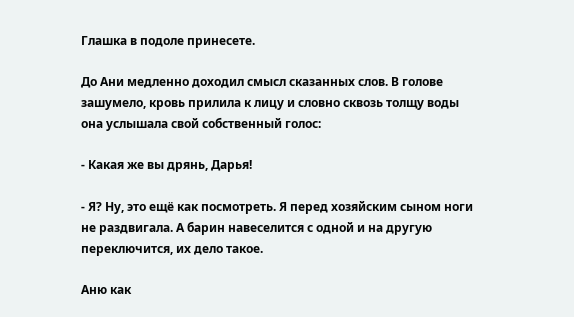Глашка в подоле принесете.

До Ани медленно доходил смысл сказанных слов. В голове зашумело, кровь прилила к лицу и словно сквозь толщу воды она услышала свой собственный голос:

- Какая же вы дрянь, Дарья!

- Я? Ну, это ещё как посмотреть. Я перед хозяйским сыном ноги не раздвигала. А барин навеселится с одной и на другую переключится, их дело такое.

Аню как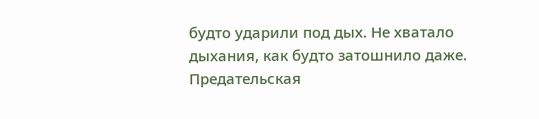будто ударили под дых. Не хватало дыхания, как будто затошнило даже. Предательская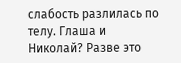слабость разлилась по телу. Глаша и Николай? Разве это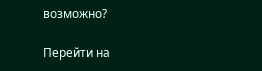возможно?

Перейти на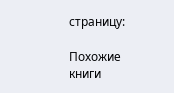страницу:

Похожие книги